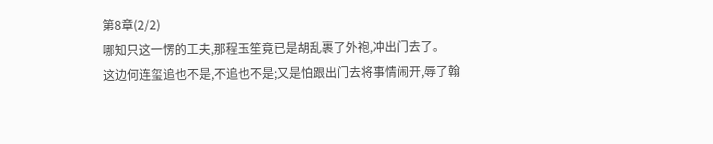第8章(2/2)
哪知只这一愣的工夫,那程玉笙竟已是胡乱裹了外袍,冲出门去了。
这边何连玺追也不是,不追也不是;又是怕跟出门去将事情闹开,辱了翰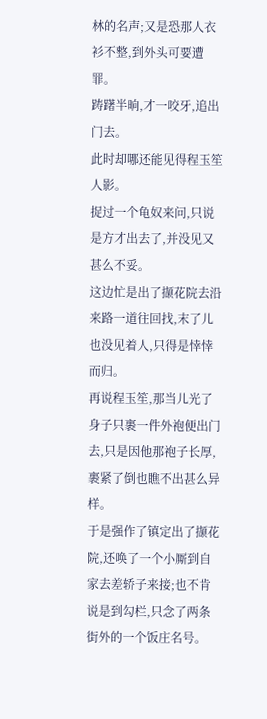林的名声;又是恐那人衣衫不整,到外头可要遭罪。
踌躇半晌,才一咬牙,追出门去。
此时却哪还能见得程玉笙人影。
捉过一个龟奴来问,只说是方才出去了,并没见又甚么不妥。
这边忙是出了撷花院去沿来路一道往回找,末了儿也没见着人,只得是悻悻而归。
再说程玉笙,那当儿光了身子只裹一件外袍便出门去,只是因他那袍子长厚,裹紧了倒也瞧不出甚么异样。
于是强作了镇定出了撷花院,还唤了一个小厮到自家去差轿子来接;也不肯说是到勾栏,只念了两条街外的一个饭庄名号。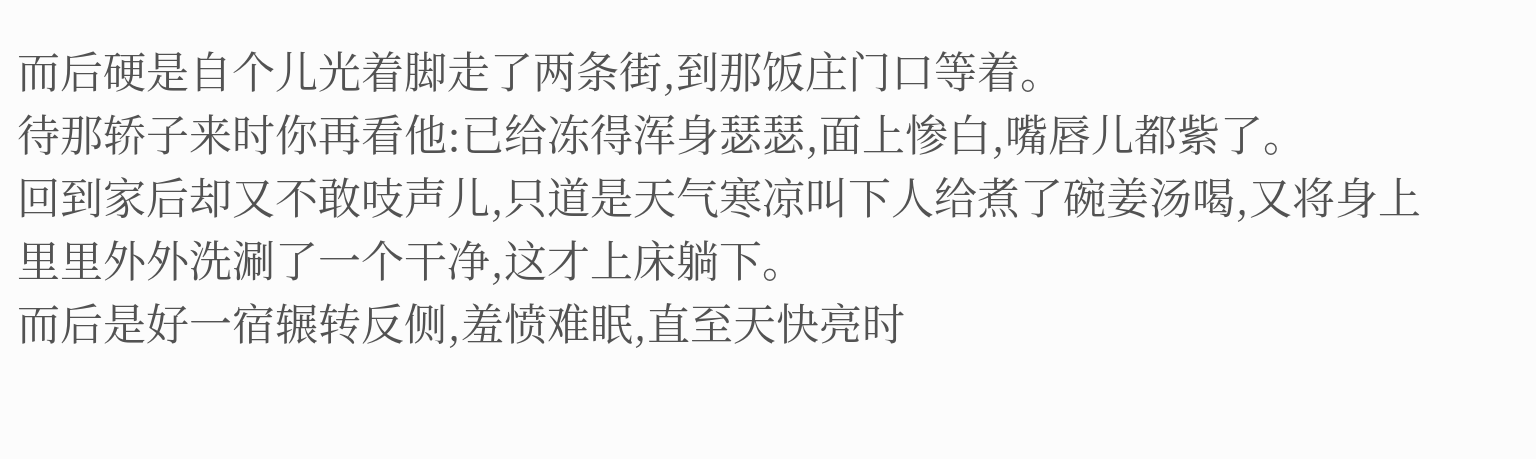而后硬是自个儿光着脚走了两条街,到那饭庄门口等着。
待那轿子来时你再看他:已给冻得浑身瑟瑟,面上惨白,嘴唇儿都紫了。
回到家后却又不敢吱声儿,只道是天气寒凉叫下人给煮了碗姜汤喝,又将身上里里外外洗涮了一个干净,这才上床躺下。
而后是好一宿辗转反侧,羞愤难眠,直至天快亮时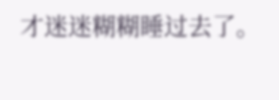才迷迷糊糊睡过去了。